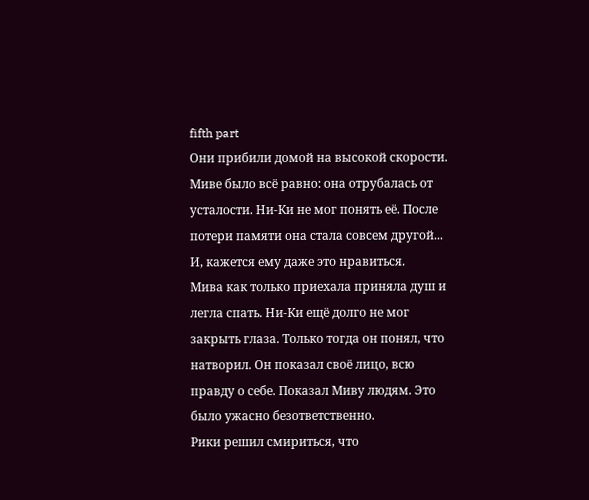fifth part
Они прибили домой на высокой скорости. Миве было всё равно: она отрубалась от усталости. Ни-Ки не мог понять её. После потери памяти она стала совсем другой... И, кажется ему даже это нравиться.
Мива как только приехала приняла душ и легла спать. Ни-Ки ещё долго не мог закрыть глаза. Только тогда он понял, что натворил. Он показал своё лицо, всю правду о себе. Показал Миву людям. Это было ужасно безответственно.
Рики решил смириться, что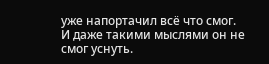уже напортачил всё что смог. И даже такими мыслями он не смог уснуть.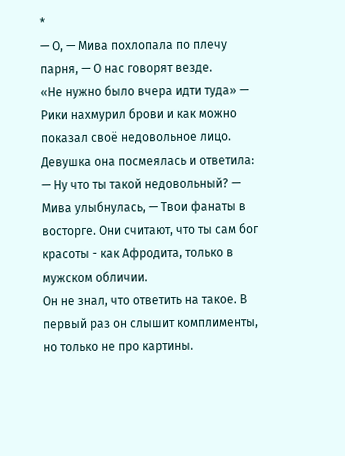*
— О, — Мива похлопала по плечу парня, — О нас говорят везде.
«Не нужно было вчера идти туда» — Рики нахмурил брови и как можно показал своё недовольное лицо.
Девушка она посмеялась и ответила:
— Ну что ты такой недовольный? — Мива улыбнулась, — Твои фанаты в восторге. Они считают, что ты сам бог красоты - как Афродита, только в мужском обличии.
Он не знал, что ответить на такое. В первый раз он слышит комплименты, но только не про картины.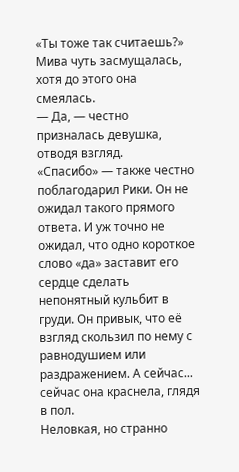«Ты тоже так считаешь?»
Мива чуть засмущалась, хотя до этого она смеялась.
— Да, — честно призналась девушка, отводя взгляд.
«Спасибо» — также честно поблагодарил Рики. Он не ожидал такого прямого ответа. И уж точно не ожидал, что одно короткое слово «да» заставит его сердце сделать непонятный кульбит в груди. Он привык, что её взгляд скользил по нему с равнодушием или раздражением. А сейчас... сейчас она краснела, глядя в пол.
Неловкая, но странно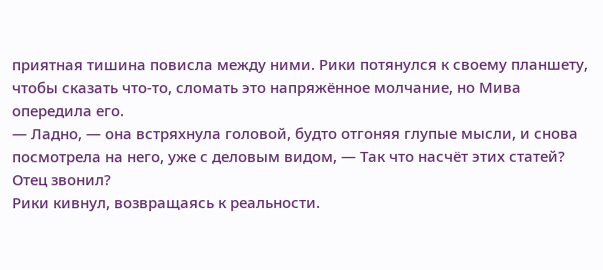приятная тишина повисла между ними. Рики потянулся к своему планшету, чтобы сказать что-то, сломать это напряжённое молчание, но Мива опередила его.
— Ладно, — она встряхнула головой, будто отгоняя глупые мысли, и снова посмотрела на него, уже с деловым видом, — Так что насчёт этих статей? Отец звонил?
Рики кивнул, возвращаясь к реальности.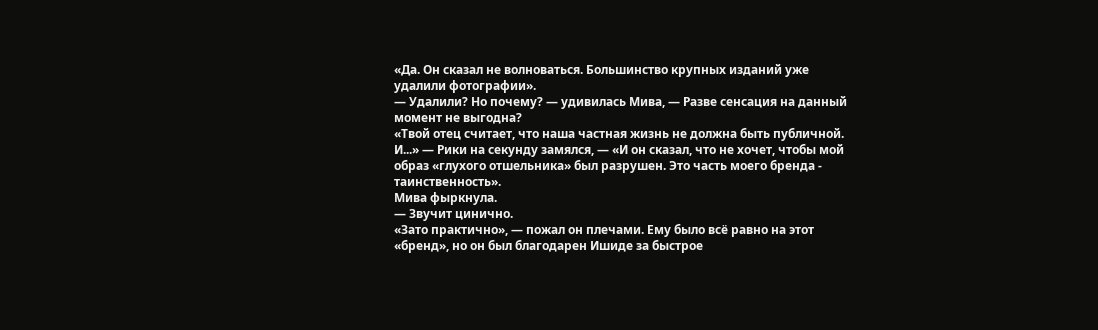«Да. Он сказал не волноваться. Большинство крупных изданий уже удалили фотографии».
— Удалили? Но почему? — удивилась Мива, — Разве сенсация на данный момент не выгодна?
«Твой отец считает, что наша частная жизнь не должна быть публичной. И...» — Рики на секунду замялся, — «И он сказал, что не хочет, чтобы мой образ «глухого отшельника» был разрушен. Это часть моего бренда - таинственность».
Мива фыркнула.
— Звучит цинично.
«Зато практично», — пожал он плечами. Ему было всё равно на этот «бренд», но он был благодарен Ишиде за быстрое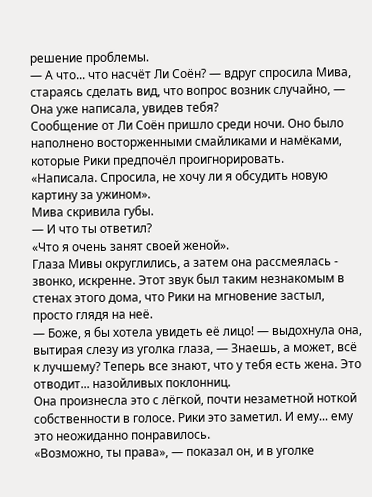решение проблемы.
— А что... что насчёт Ли Соён? — вдруг спросила Мива, стараясь сделать вид, что вопрос возник случайно, — Она уже написала, увидев тебя?
Сообщение от Ли Соён пришло среди ночи. Оно было наполнено восторженными смайликами и намёками, которые Рики предпочёл проигнорировать.
«Написала. Спросила, не хочу ли я обсудить новую картину за ужином».
Мива скривила губы.
— И что ты ответил?
«Что я очень занят своей женой».
Глаза Мивы округлились, а затем она рассмеялась - звонко, искренне. Этот звук был таким незнакомым в стенах этого дома, что Рики на мгновение застыл, просто глядя на неё.
— Боже, я бы хотела увидеть её лицо! — выдохнула она, вытирая слезу из уголка глаза, — Знаешь, а может, всё к лучшему? Теперь все знают, что у тебя есть жена. Это отводит... назойливых поклонниц.
Она произнесла это с лёгкой, почти незаметной ноткой собственности в голосе. Рики это заметил. И ему... ему это неожиданно понравилось.
«Возможно, ты права», — показал он, и в уголке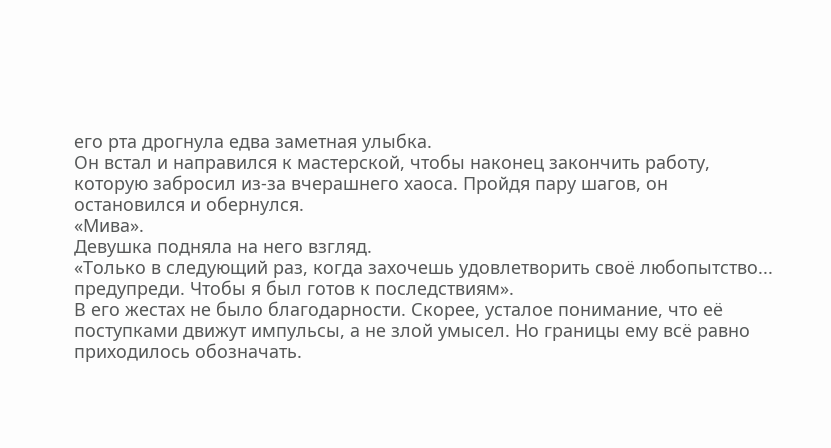его рта дрогнула едва заметная улыбка.
Он встал и направился к мастерской, чтобы наконец закончить работу, которую забросил из-за вчерашнего хаоса. Пройдя пару шагов, он остановился и обернулся.
«Мива».
Девушка подняла на него взгляд.
«Только в следующий раз, когда захочешь удовлетворить своё любопытство... предупреди. Чтобы я был готов к последствиям».
В его жестах не было благодарности. Скорее, усталое понимание, что её поступками движут импульсы, а не злой умысел. Но границы ему всё равно приходилось обозначать.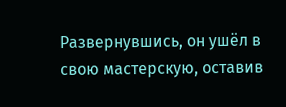Развернувшись, он ушёл в свою мастерскую, оставив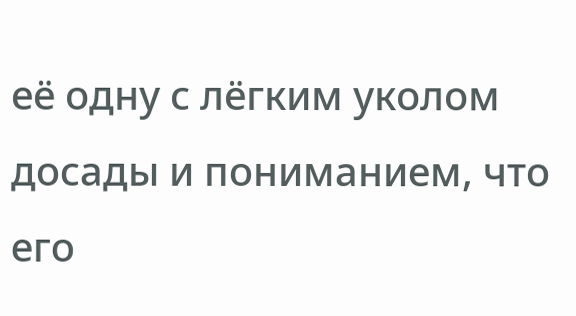её одну с лёгким уколом досады и пониманием, что его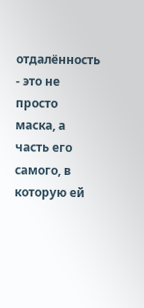отдалённость - это не просто маска, а часть его самого, в которую ей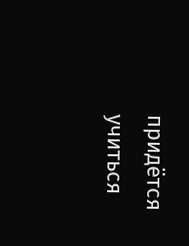придётся учиться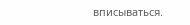вписываться.